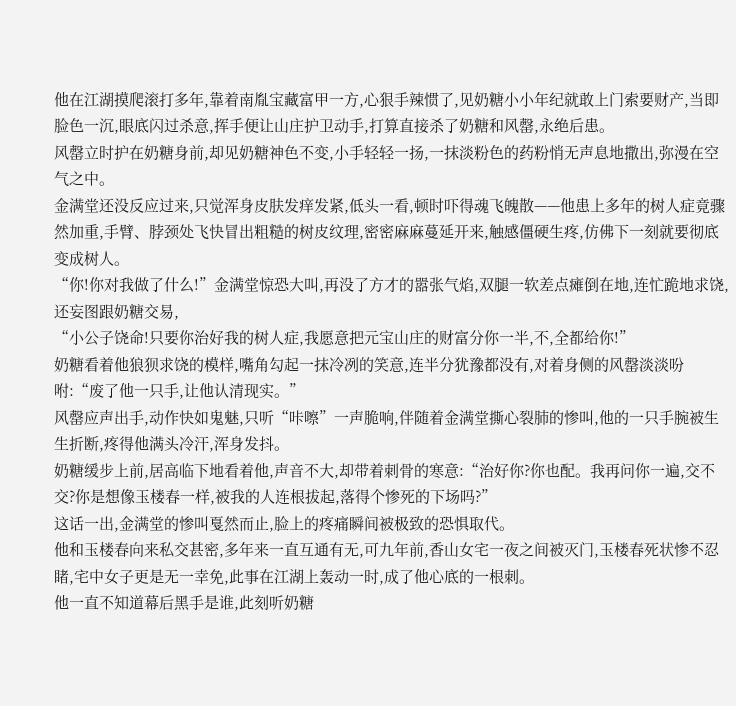他在江湖摸爬滚打多年,靠着南胤宝藏富甲一方,心狠手辣惯了,见奶糖小小年纪就敢上门索要财产,当即脸色一沉,眼底闪过杀意,挥手便让山庄护卫动手,打算直接杀了奶糖和风罄,永绝后患。
风罄立时护在奶糖身前,却见奶糖神色不变,小手轻轻一扬,一抹淡粉色的药粉悄无声息地撒出,弥漫在空气之中。
金满堂还没反应过来,只觉浑身皮肤发痒发紧,低头一看,顿时吓得魂飞魄散——他患上多年的树人症竟骤然加重,手臂、脖颈处飞快冒出粗糙的树皮纹理,密密麻麻蔓延开来,触感僵硬生疼,仿佛下一刻就要彻底变成树人。
“你!你对我做了什么!”金满堂惊恐大叫,再没了方才的嚣张气焰,双腿一软差点瘫倒在地,连忙跪地求饶,还妄图跟奶糖交易,
“小公子饶命!只要你治好我的树人症,我愿意把元宝山庄的财富分你一半,不,全都给你!”
奶糖看着他狼狈求饶的模样,嘴角勾起一抹冷冽的笑意,连半分犹豫都没有,对着身侧的风罄淡淡吩咐:“废了他一只手,让他认清现实。”
风罄应声出手,动作快如鬼魅,只听“咔嚓”一声脆响,伴随着金满堂撕心裂肺的惨叫,他的一只手腕被生生折断,疼得他满头冷汗,浑身发抖。
奶糖缓步上前,居高临下地看着他,声音不大,却带着刺骨的寒意:“治好你?你也配。我再问你一遍,交不交?你是想像玉楼春一样,被我的人连根拔起,落得个惨死的下场吗?”
这话一出,金满堂的惨叫戛然而止,脸上的疼痛瞬间被极致的恐惧取代。
他和玉楼春向来私交甚密,多年来一直互通有无,可九年前,香山女宅一夜之间被灭门,玉楼春死状惨不忍睹,宅中女子更是无一幸免,此事在江湖上轰动一时,成了他心底的一根刺。
他一直不知道幕后黑手是谁,此刻听奶糖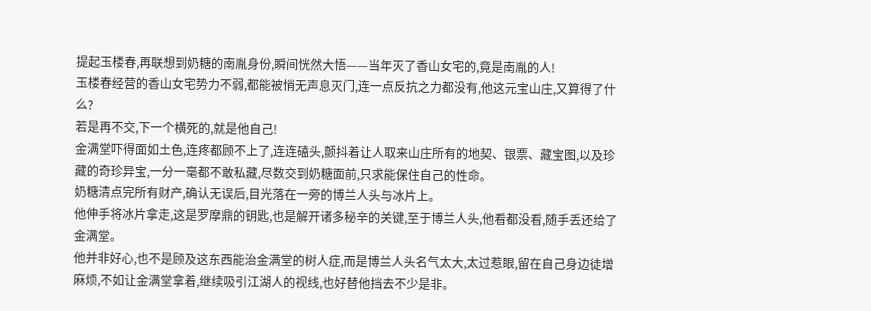提起玉楼春,再联想到奶糖的南胤身份,瞬间恍然大悟——当年灭了香山女宅的,竟是南胤的人!
玉楼春经营的香山女宅势力不弱,都能被悄无声息灭门,连一点反抗之力都没有,他这元宝山庄,又算得了什么?
若是再不交,下一个横死的,就是他自己!
金满堂吓得面如土色,连疼都顾不上了,连连磕头,颤抖着让人取来山庄所有的地契、银票、藏宝图,以及珍藏的奇珍异宝,一分一毫都不敢私藏,尽数交到奶糖面前,只求能保住自己的性命。
奶糖清点完所有财产,确认无误后,目光落在一旁的博兰人头与冰片上。
他伸手将冰片拿走,这是罗摩鼎的钥匙,也是解开诸多秘辛的关键,至于博兰人头,他看都没看,随手丢还给了金满堂。
他并非好心,也不是顾及这东西能治金满堂的树人症,而是博兰人头名气太大,太过惹眼,留在自己身边徒增麻烦,不如让金满堂拿着,继续吸引江湖人的视线,也好替他挡去不少是非。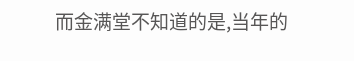而金满堂不知道的是,当年的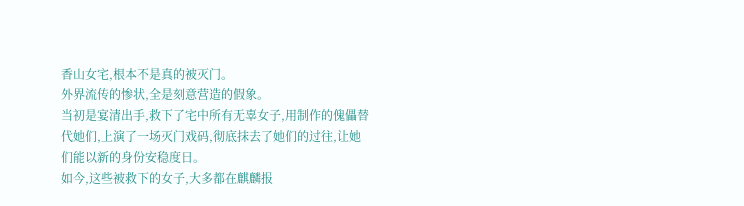香山女宅,根本不是真的被灭门。
外界流传的惨状,全是刻意营造的假象。
当初是宴清出手,救下了宅中所有无辜女子,用制作的傀儡替代她们,上演了一场灭门戏码,彻底抹去了她们的过往,让她们能以新的身份安稳度日。
如今,这些被救下的女子,大多都在麒麟报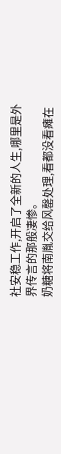社安稳工作,开启了全新的人生,哪里是外界传言的那般凄惨。
奶糖将南胤交给风罄处理,看都没看瘫在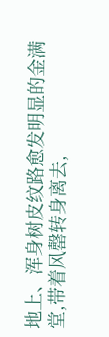地上、浑身树皮纹路愈发明显的金满堂,带着风罄转身离去,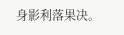身影利落果决。